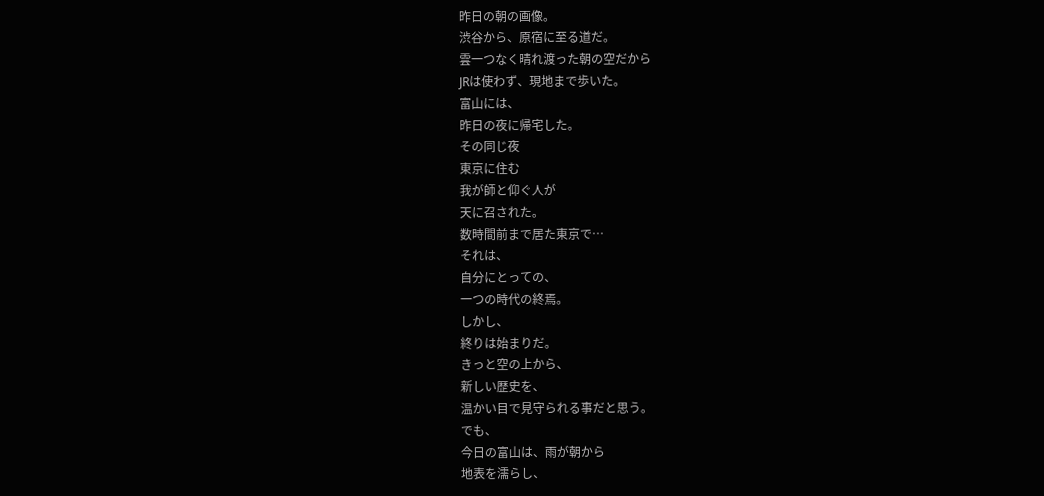昨日の朝の画像。
渋谷から、原宿に至る道だ。
雲一つなく晴れ渡った朝の空だから
JRは使わず、現地まで歩いた。
富山には、
昨日の夜に帰宅した。
その同じ夜
東京に住む
我が師と仰ぐ人が
天に召された。
数時間前まで居た東京で…
それは、
自分にとっての、
一つの時代の終焉。
しかし、
終りは始まりだ。
きっと空の上から、
新しい歴史を、
温かい目で見守られる事だと思う。
でも、
今日の富山は、雨が朝から
地表を濡らし、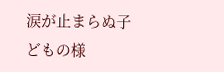涙が止まらぬ子どもの様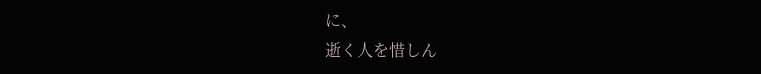に、
逝く人を惜しん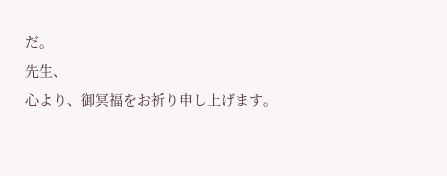だ。
先生、
心より、御冥福をお祈り申し上げます。